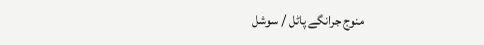منوج جرانگے پاٹل / سوشل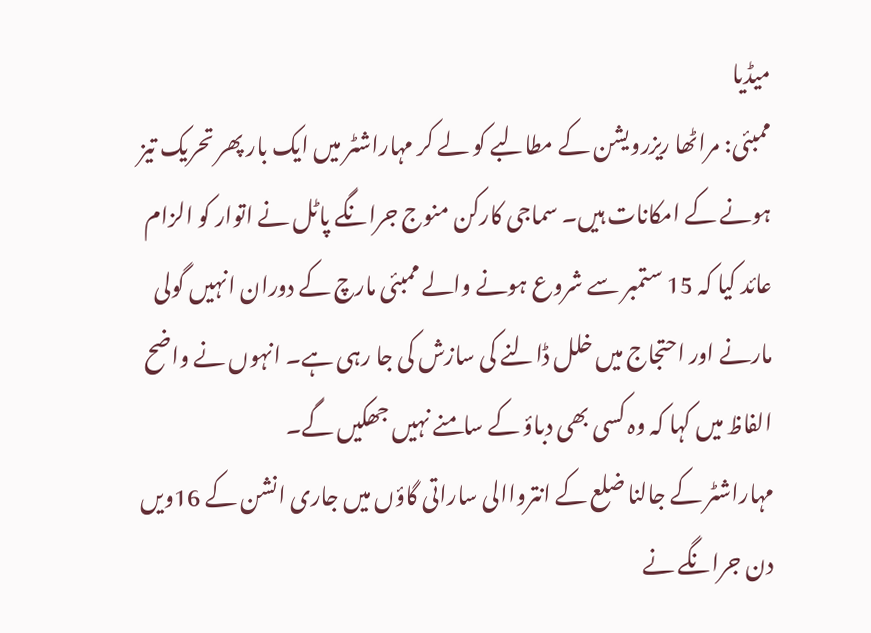میڈیا
ممبئی: مراٹھا ریزرویشن کے مطالبے کو لے کر مہاراشٹر میں ایک بار پھر تحریک تیز ہونے کے امکانات ہیں۔ سماجی کارکن منوج جرانگے پاٹل نے اتوار کو الزام عائد کیا کہ 15 ستمبر سے شروع ہونے والے ممبئی مارچ کے دوران انہیں گولی مارنے اور احتجاج میں خلل ڈالنے کی سازش کی جا رہی ہے۔ انہوں نے واضح الفاظ میں کہا کہ وہ کسی بھی دباؤ کے سامنے نہیں جھکیں گے۔
مہاراشٹر کے جالنا ضلع کے انترواالی ساراتی گاؤں میں جاری انشن کے 16ویں دن جرانگے نے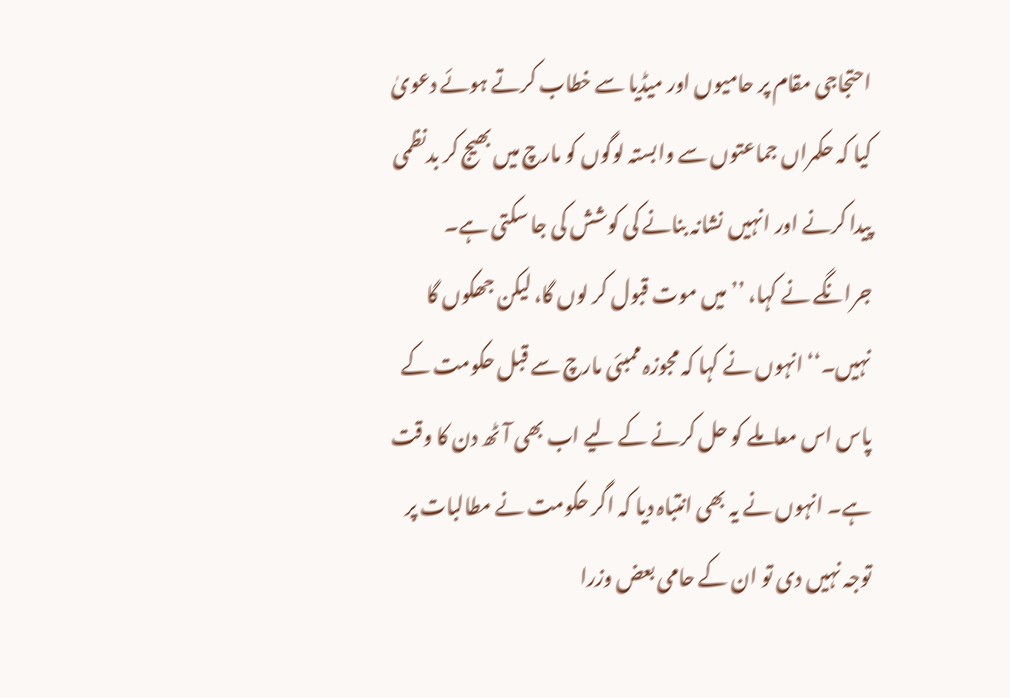احتجاجی مقام پر حامیوں اور میڈیا سے خطاب کرتے ہوئے دعویٰ کیا کہ حکمراں جماعتوں سے وابستہ لوگوں کو مارچ میں بھیج کر بدنظمی پیدا کرنے اور انہیں نشانہ بنانے کی کوشش کی جا سکتی ہے۔
جرانگے نے کہا، ’’میں موت قبول کر لوں گا، لیکن جھکوں گا نہیں۔‘‘ انہوں نے کہا کہ مجوزہ ممبئی مارچ سے قبل حکومت کے پاس اس معاملے کو حل کرنے کے لیے اب بھی آٹھ دن کا وقت ہے۔ انہوں نے یہ بھی انتباہ دیا کہ اگر حکومت نے مطالبات پر توجہ نہیں دی تو ان کے حامی بعض وزرا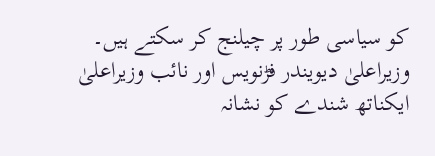کو سیاسی طور پر چیلنج کر سکتے ہیں۔
وزیراعلیٰ دیویندر فڑنویس اور نائب وزیراعلیٰ ایکناتھ شندے کو نشانہ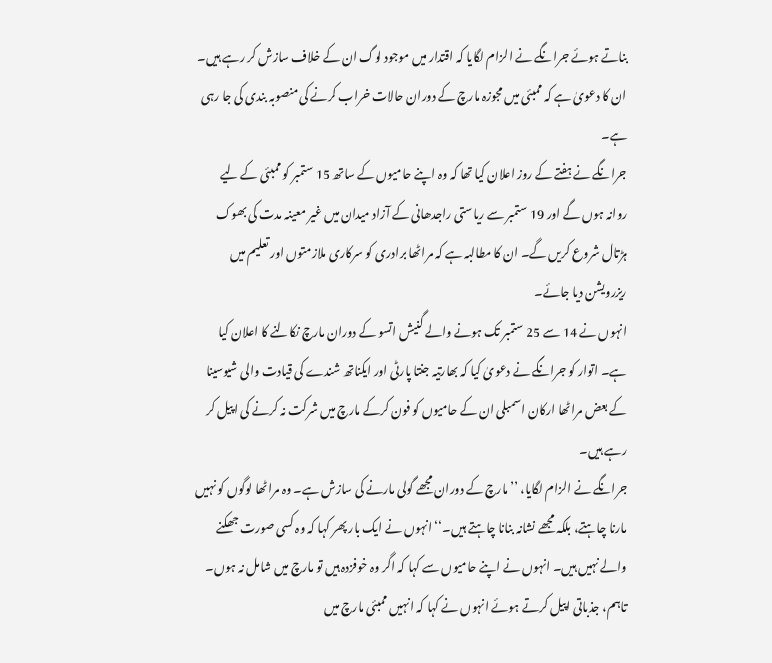بناتے ہوئے جرانگے نے الزام لگایا کہ اقتدار میں موجود لوگ ان کے خلاف سازش کر رہے ہیں۔ ان کا دعویٰ ہے کہ ممبئی میں مجوزہ مارچ کے دوران حالات خراب کرنے کی منصوبہ بندی کی جا رہی ہے۔
جرانگے نے ہفتے کے روز اعلان کیا تھا کہ وہ اپنے حامیوں کے ساتھ 15 ستمبر کو ممبئی کے لیے روانہ ہوں گے اور 19 ستمبر سے ریاستی راجدھانی کے آزاد میدان میں غیر معینہ مدت کی بھوک ہڑتال شروع کریں گے۔ ان کا مطالبہ ہے کہ مراٹھا برادری کو سرکاری ملازمتوں اور تعلیم میں ریزرویشن دیا جائے۔
انہوں نے 14 سے 25 ستمبر تک ہونے والے گنیش اتسو کے دوران مارچ نکالنے کا اعلان کیا ہے۔ اتوار کو جرانگے نے دعویٰ کیا کہ بھارتیہ جنتا پارٹی اور ایکناتھ شندے کی قیادت والی شیوسینا کے بعض مراٹھا ارکان اسمبلی ان کے حامیوں کو فون کرکے مارچ میں شرکت نہ کرنے کی اپیل کر رہے ہیں۔
جرانگے نے الزام لگایا، ’’مارچ کے دوران مجھے گولی مارنے کی سازش ہے۔ وہ مراٹھا لوگوں کو نہیں مارنا چاہتے، بلکہ مجھے نشانہ بنانا چاہتے ہیں۔‘‘ انہوں نے ایک بار پھر کہا کہ وہ کسی صورت جھکنے والے نہیں ہیں۔ انہوں نے اپنے حامیوں سے کہا کہ اگر وہ خوفزدہ ہیں تو مارچ میں شامل نہ ہوں۔ تاہم، جذباتی اپیل کرتے ہوئے انہوں نے کہا کہ انہیں ممبئی مارچ میں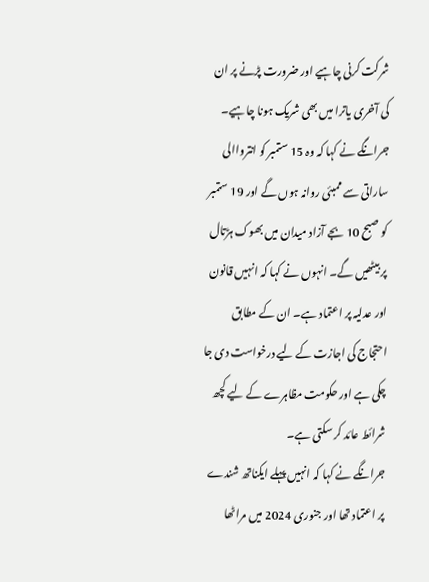شرکت کرنی چاہیے اور ضرورت پڑنے پر ان کی آخری یاترا میں بھی شریک ہونا چاہیے۔
جرانگے نے کہا کہ وہ 15 ستمبر کو انترواالی ساراتی سے ممبئی روانہ ہوں گے اور 19 ستمبر کو صبح 10 بجے آزاد میدان میں بھوک ہڑتال پر بیٹھیں گے۔ انہوں نے کہا کہ انہیں قانون اور عدلیہ پر اعتماد ہے۔ ان کے مطابق احتجاج کی اجازت کے لیے درخواست دی جا چکی ہے اور حکومت مظاہرے کے لیے کچھ شرائط عائد کر سکتی ہے۔
جرانگے نے کہا کہ انہیں پہلے ایکناتھ شندے پر اعتماد تھا اور جنوری 2024 میں مراٹھا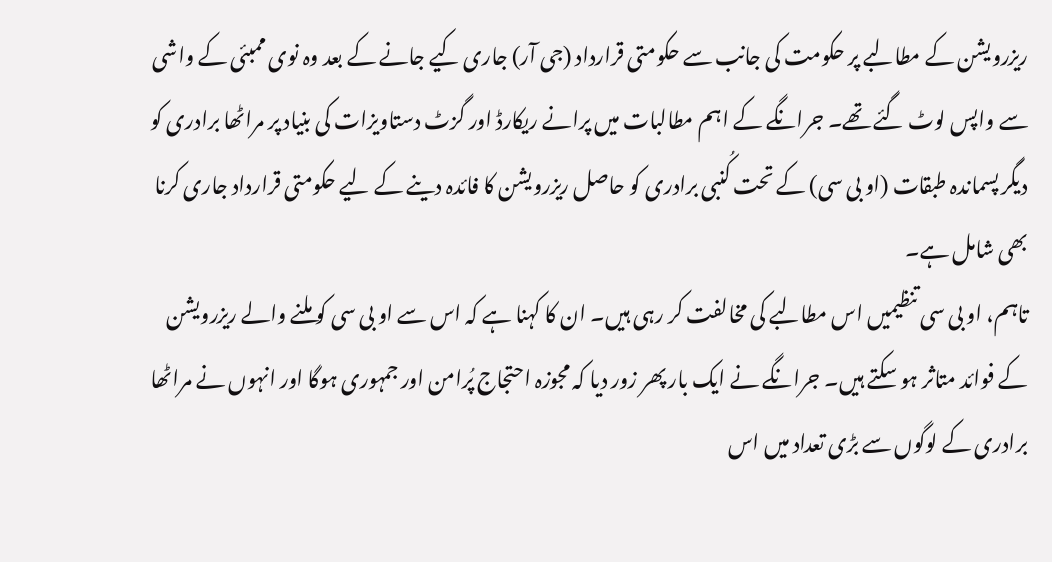ریزرویشن کے مطالبے پر حکومت کی جانب سے حکومتی قرارداد (جی آر) جاری کیے جانے کے بعد وہ نوی ممبئی کے واشی سے واپس لوٹ گئے تھے۔ جرانگے کے اہم مطالبات میں پرانے ریکارڈ اور گزٹ دستاویزات کی بنیاد پر مراٹھا برادری کو دیگر پسماندہ طبقات (او بی سی) کے تحت کُنبی برادری کو حاصل ریزرویشن کا فائدہ دینے کے لیے حکومتی قرارداد جاری کرنا بھی شامل ہے۔
تاہم، او بی سی تنظیمیں اس مطالبے کی مخالفت کر رہی ہیں۔ ان کا کہنا ہے کہ اس سے او بی سی کو ملنے والے ریزرویشن کے فوائد متاثر ہو سکتے ہیں۔ جرانگے نے ایک بار پھر زور دیا کہ مجوزہ احتجاج پُرامن اور جمہوری ہوگا اور انہوں نے مراٹھا برادری کے لوگوں سے بڑی تعداد میں اس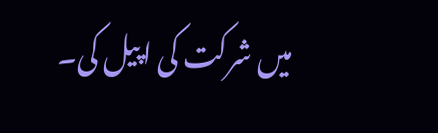میں شرکت کی اپیل کی۔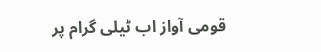قومی آواز اب ٹیلی گرام پر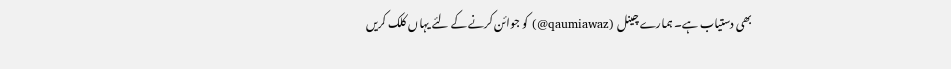بھی دستیاب ہے۔ ہمارے چینل (qaumiawaz@) کو جوائن کرنے کے لئے یہاں کلک کریں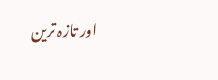اور تازہ ترین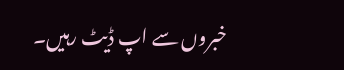خبروں سے اپ ڈیٹ رہیں۔